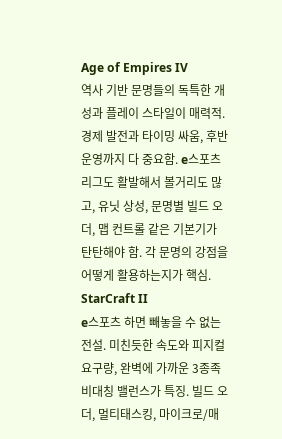Age of Empires IV
역사 기반 문명들의 독특한 개성과 플레이 스타일이 매력적. 경제 발전과 타이밍 싸움, 후반 운영까지 다 중요함. e스포츠 리그도 활발해서 볼거리도 많고, 유닛 상성, 문명별 빌드 오더, 맵 컨트롤 같은 기본기가 탄탄해야 함. 각 문명의 강점을 어떻게 활용하는지가 핵심.
StarCraft II
e스포츠 하면 빼놓을 수 없는 전설. 미친듯한 속도와 피지컬 요구량, 완벽에 가까운 3종족 비대칭 밸런스가 특징. 빌드 오더, 멀티태스킹, 마이크로/매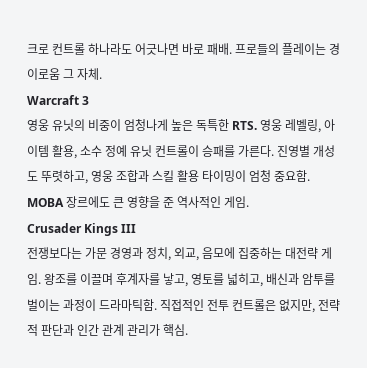크로 컨트롤 하나라도 어긋나면 바로 패배. 프로들의 플레이는 경이로움 그 자체.
Warcraft 3
영웅 유닛의 비중이 엄청나게 높은 독특한 RTS. 영웅 레벨링, 아이템 활용, 소수 정예 유닛 컨트롤이 승패를 가른다. 진영별 개성도 뚜렷하고, 영웅 조합과 스킬 활용 타이밍이 엄청 중요함. MOBA 장르에도 큰 영향을 준 역사적인 게임.
Crusader Kings III
전쟁보다는 가문 경영과 정치, 외교, 음모에 집중하는 대전략 게임. 왕조를 이끌며 후계자를 낳고, 영토를 넓히고, 배신과 암투를 벌이는 과정이 드라마틱함. 직접적인 전투 컨트롤은 없지만, 전략적 판단과 인간 관계 관리가 핵심.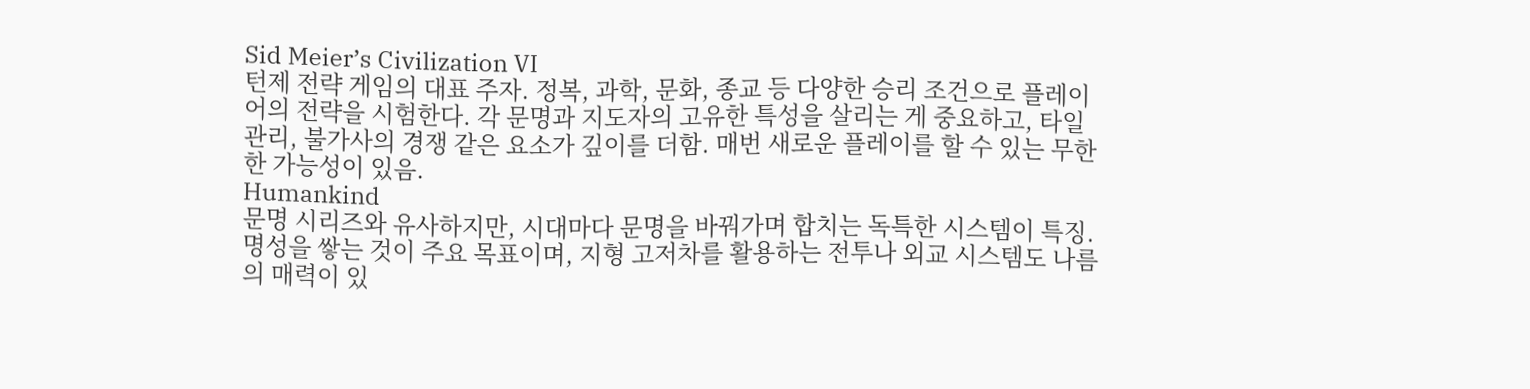Sid Meier’s Civilization VI
턴제 전략 게임의 대표 주자. 정복, 과학, 문화, 종교 등 다양한 승리 조건으로 플레이어의 전략을 시험한다. 각 문명과 지도자의 고유한 특성을 살리는 게 중요하고, 타일 관리, 불가사의 경쟁 같은 요소가 깊이를 더함. 매번 새로운 플레이를 할 수 있는 무한한 가능성이 있음.
Humankind
문명 시리즈와 유사하지만, 시대마다 문명을 바꿔가며 합치는 독특한 시스템이 특징. 명성을 쌓는 것이 주요 목표이며, 지형 고저차를 활용하는 전투나 외교 시스템도 나름의 매력이 있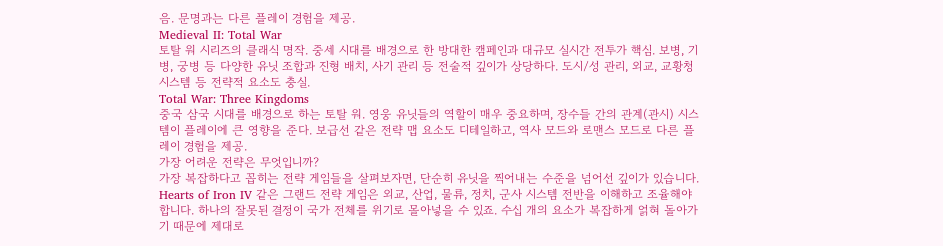음. 문명과는 다른 플레이 경험을 제공.
Medieval II: Total War
토탈 워 시리즈의 클래식 명작. 중세 시대를 배경으로 한 방대한 캠페인과 대규모 실시간 전투가 핵심. 보병, 기병, 궁병 등 다양한 유닛 조합과 진형 배치, 사기 관리 등 전술적 깊이가 상당하다. 도시/성 관리, 외교, 교황청 시스템 등 전략적 요소도 충실.
Total War: Three Kingdoms
중국 삼국 시대를 배경으로 하는 토탈 워. 영웅 유닛들의 역할이 매우 중요하며, 장수들 간의 관계(관시) 시스템이 플레이에 큰 영향을 준다. 보급선 같은 전략 맵 요소도 디테일하고, 역사 모드와 로맨스 모드로 다른 플레이 경험을 제공.
가장 어려운 전략은 무엇입니까?
가장 복잡하다고 꼽히는 전략 게임들을 살펴보자면, 단순히 유닛을 찍어내는 수준을 넘어선 깊이가 있습니다.
Hearts of Iron IV 같은 그랜드 전략 게임은 외교, 산업, 물류, 정치, 군사 시스템 전반을 이해하고 조율해야 합니다. 하나의 잘못된 결정이 국가 전체를 위기로 몰아넣을 수 있죠. 수십 개의 요소가 복잡하게 얽혀 돌아가기 때문에 제대로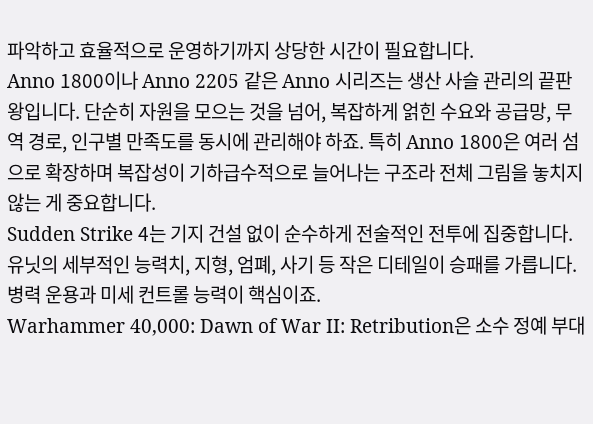파악하고 효율적으로 운영하기까지 상당한 시간이 필요합니다.
Anno 1800이나 Anno 2205 같은 Anno 시리즈는 생산 사슬 관리의 끝판왕입니다. 단순히 자원을 모으는 것을 넘어, 복잡하게 얽힌 수요와 공급망, 무역 경로, 인구별 만족도를 동시에 관리해야 하죠. 특히 Anno 1800은 여러 섬으로 확장하며 복잡성이 기하급수적으로 늘어나는 구조라 전체 그림을 놓치지 않는 게 중요합니다.
Sudden Strike 4는 기지 건설 없이 순수하게 전술적인 전투에 집중합니다. 유닛의 세부적인 능력치, 지형, 엄폐, 사기 등 작은 디테일이 승패를 가릅니다. 병력 운용과 미세 컨트롤 능력이 핵심이죠.
Warhammer 40,000: Dawn of War II: Retribution은 소수 정예 부대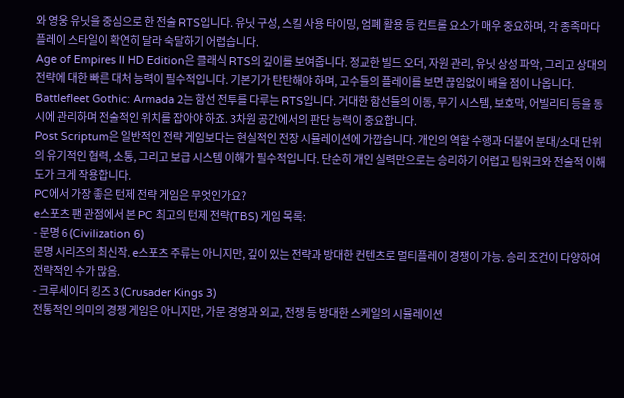와 영웅 유닛을 중심으로 한 전술 RTS입니다. 유닛 구성, 스킬 사용 타이밍, 엄폐 활용 등 컨트롤 요소가 매우 중요하며, 각 종족마다 플레이 스타일이 확연히 달라 숙달하기 어렵습니다.
Age of Empires II HD Edition은 클래식 RTS의 깊이를 보여줍니다. 정교한 빌드 오더, 자원 관리, 유닛 상성 파악, 그리고 상대의 전략에 대한 빠른 대처 능력이 필수적입니다. 기본기가 탄탄해야 하며, 고수들의 플레이를 보면 끊임없이 배울 점이 나옵니다.
Battlefleet Gothic: Armada 2는 함선 전투를 다루는 RTS입니다. 거대한 함선들의 이동, 무기 시스템, 보호막, 어빌리티 등을 동시에 관리하며 전술적인 위치를 잡아야 하죠. 3차원 공간에서의 판단 능력이 중요합니다.
Post Scriptum은 일반적인 전략 게임보다는 현실적인 전장 시뮬레이션에 가깝습니다. 개인의 역할 수행과 더불어 분대/소대 단위의 유기적인 협력, 소통, 그리고 보급 시스템 이해가 필수적입니다. 단순히 개인 실력만으로는 승리하기 어렵고 팀워크와 전술적 이해도가 크게 작용합니다.
PC에서 가장 좋은 턴제 전략 게임은 무엇인가요?
e스포츠 팬 관점에서 본 PC 최고의 턴제 전략(TBS) 게임 목록:
- 문명 6 (Civilization 6)
문명 시리즈의 최신작. e스포츠 주류는 아니지만, 깊이 있는 전략과 방대한 컨텐츠로 멀티플레이 경쟁이 가능. 승리 조건이 다양하여 전략적인 수가 많음.
- 크루세이더 킹즈 3 (Crusader Kings 3)
전통적인 의미의 경쟁 게임은 아니지만, 가문 경영과 외교, 전쟁 등 방대한 스케일의 시뮬레이션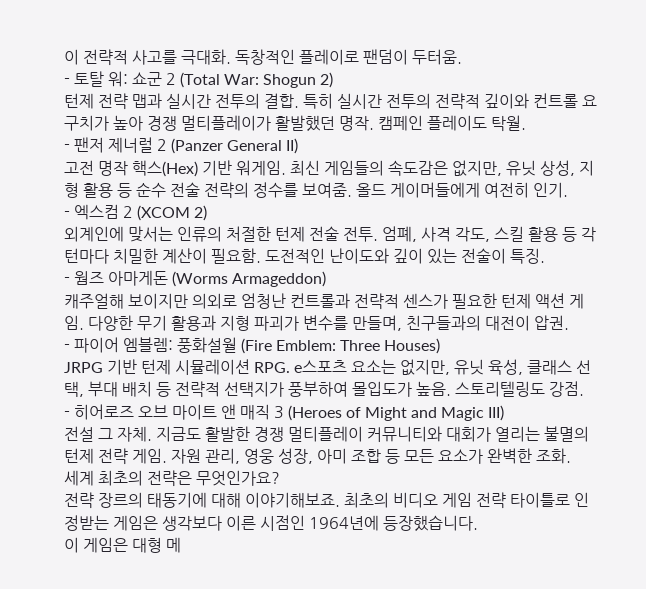이 전략적 사고를 극대화. 독창적인 플레이로 팬덤이 두터움.
- 토탈 워: 쇼군 2 (Total War: Shogun 2)
턴제 전략 맵과 실시간 전투의 결합. 특히 실시간 전투의 전략적 깊이와 컨트롤 요구치가 높아 경쟁 멀티플레이가 활발했던 명작. 캠페인 플레이도 탁월.
- 팬저 제너럴 2 (Panzer General II)
고전 명작 핵스(Hex) 기반 워게임. 최신 게임들의 속도감은 없지만, 유닛 상성, 지형 활용 등 순수 전술 전략의 정수를 보여줌. 올드 게이머들에게 여전히 인기.
- 엑스컴 2 (XCOM 2)
외계인에 맞서는 인류의 처절한 턴제 전술 전투. 엄폐, 사격 각도, 스킬 활용 등 각 턴마다 치밀한 계산이 필요함. 도전적인 난이도와 깊이 있는 전술이 특징.
- 웜즈 아마게돈 (Worms Armageddon)
캐주얼해 보이지만 의외로 엄청난 컨트롤과 전략적 센스가 필요한 턴제 액션 게임. 다양한 무기 활용과 지형 파괴가 변수를 만들며, 친구들과의 대전이 압권.
- 파이어 엠블렘: 풍화설월 (Fire Emblem: Three Houses)
JRPG 기반 턴제 시뮬레이션 RPG. e스포츠 요소는 없지만, 유닛 육성, 클래스 선택, 부대 배치 등 전략적 선택지가 풍부하여 몰입도가 높음. 스토리텔링도 강점.
- 히어로즈 오브 마이트 앤 매직 3 (Heroes of Might and Magic III)
전설 그 자체. 지금도 활발한 경쟁 멀티플레이 커뮤니티와 대회가 열리는 불멸의 턴제 전략 게임. 자원 관리, 영웅 성장, 아미 조합 등 모든 요소가 완벽한 조화.
세계 최초의 전략은 무엇인가요?
전략 장르의 태동기에 대해 이야기해보죠. 최초의 비디오 게임 전략 타이틀로 인정받는 게임은 생각보다 이른 시점인 1964년에 등장했습니다.
이 게임은 대형 메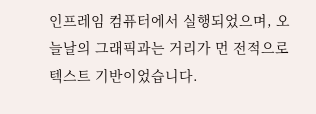인프레임 컴퓨터에서 실행되었으며, 오늘날의 그래픽과는 거리가 먼 전적으로 텍스트 기반이었습니다.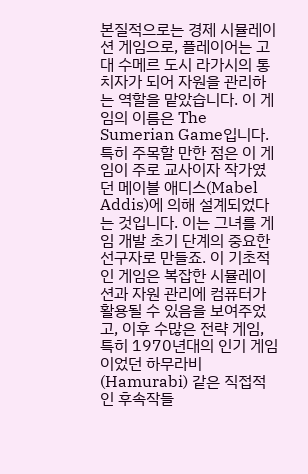본질적으로는 경제 시뮬레이션 게임으로, 플레이어는 고대 수메르 도시 라가시의 통치자가 되어 자원을 관리하는 역할을 맡았습니다. 이 게임의 이름은 The Sumerian Game입니다.
특히 주목할 만한 점은 이 게임이 주로 교사이자 작가였던 메이블 애디스(Mabel Addis)에 의해 설계되었다는 것입니다. 이는 그녀를 게임 개발 초기 단계의 중요한 선구자로 만들죠. 이 기초적인 게임은 복잡한 시뮬레이션과 자원 관리에 컴퓨터가 활용될 수 있음을 보여주었고, 이후 수많은 전략 게임, 특히 1970년대의 인기 게임이었던 하무라비(Hamurabi) 같은 직접적인 후속작들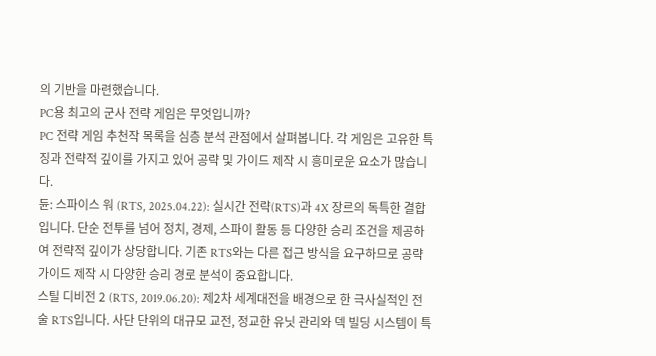의 기반을 마련했습니다.
PC용 최고의 군사 전략 게임은 무엇입니까?
PC 전략 게임 추천작 목록을 심층 분석 관점에서 살펴봅니다. 각 게임은 고유한 특징과 전략적 깊이를 가지고 있어 공략 및 가이드 제작 시 흥미로운 요소가 많습니다.
듄: 스파이스 워 (RTS, 2025.04.22): 실시간 전략(RTS)과 4X 장르의 독특한 결합입니다. 단순 전투를 넘어 정치, 경제, 스파이 활동 등 다양한 승리 조건을 제공하여 전략적 깊이가 상당합니다. 기존 RTS와는 다른 접근 방식을 요구하므로 공략 가이드 제작 시 다양한 승리 경로 분석이 중요합니다.
스틸 디비전 2 (RTS, 2019.06.20): 제2차 세계대전을 배경으로 한 극사실적인 전술 RTS입니다. 사단 단위의 대규모 교전, 정교한 유닛 관리와 덱 빌딩 시스템이 특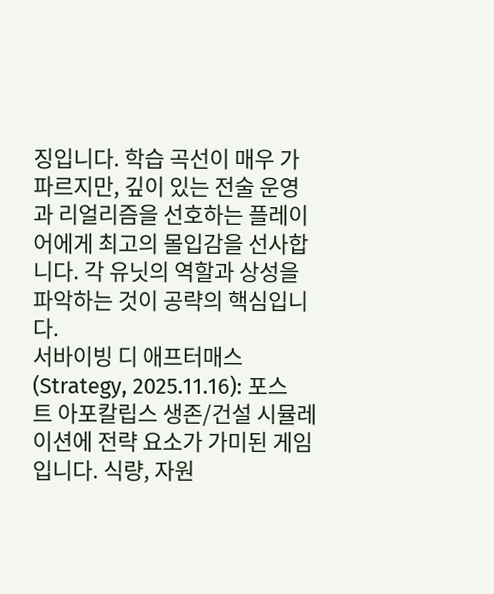징입니다. 학습 곡선이 매우 가파르지만, 깊이 있는 전술 운영과 리얼리즘을 선호하는 플레이어에게 최고의 몰입감을 선사합니다. 각 유닛의 역할과 상성을 파악하는 것이 공략의 핵심입니다.
서바이빙 디 애프터매스 (Strategy, 2025.11.16): 포스트 아포칼립스 생존/건설 시뮬레이션에 전략 요소가 가미된 게임입니다. 식량, 자원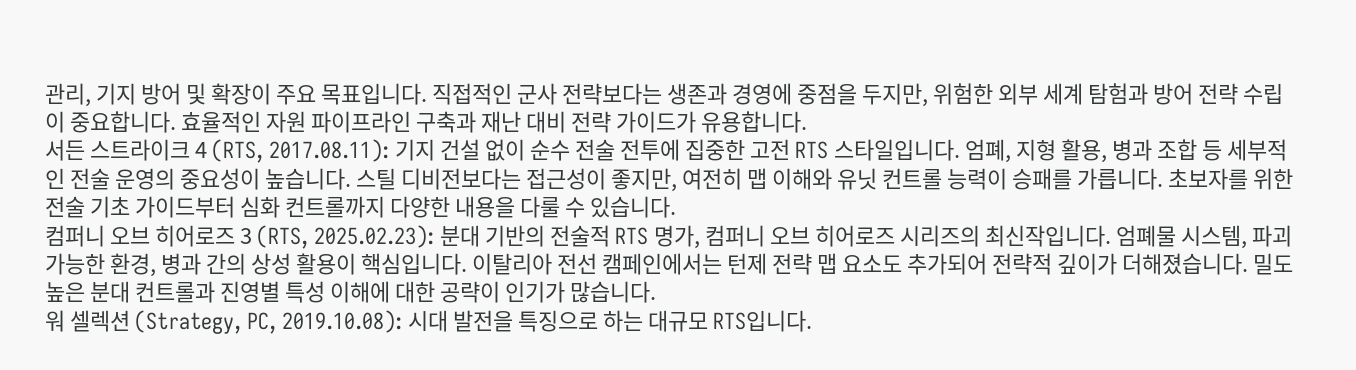관리, 기지 방어 및 확장이 주요 목표입니다. 직접적인 군사 전략보다는 생존과 경영에 중점을 두지만, 위험한 외부 세계 탐험과 방어 전략 수립이 중요합니다. 효율적인 자원 파이프라인 구축과 재난 대비 전략 가이드가 유용합니다.
서든 스트라이크 4 (RTS, 2017.08.11): 기지 건설 없이 순수 전술 전투에 집중한 고전 RTS 스타일입니다. 엄폐, 지형 활용, 병과 조합 등 세부적인 전술 운영의 중요성이 높습니다. 스틸 디비전보다는 접근성이 좋지만, 여전히 맵 이해와 유닛 컨트롤 능력이 승패를 가릅니다. 초보자를 위한 전술 기초 가이드부터 심화 컨트롤까지 다양한 내용을 다룰 수 있습니다.
컴퍼니 오브 히어로즈 3 (RTS, 2025.02.23): 분대 기반의 전술적 RTS 명가, 컴퍼니 오브 히어로즈 시리즈의 최신작입니다. 엄폐물 시스템, 파괴 가능한 환경, 병과 간의 상성 활용이 핵심입니다. 이탈리아 전선 캠페인에서는 턴제 전략 맵 요소도 추가되어 전략적 깊이가 더해졌습니다. 밀도 높은 분대 컨트롤과 진영별 특성 이해에 대한 공략이 인기가 많습니다.
워 셀렉션 (Strategy, PC, 2019.10.08): 시대 발전을 특징으로 하는 대규모 RTS입니다.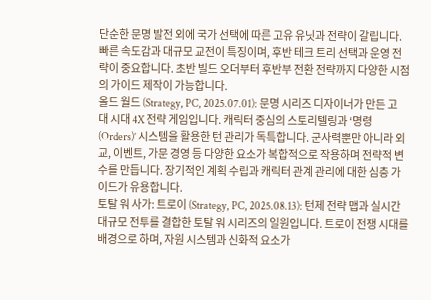단순한 문명 발전 외에 국가 선택에 따른 고유 유닛과 전략이 갈립니다. 빠른 속도감과 대규모 교전이 특징이며, 후반 테크 트리 선택과 운영 전략이 중요합니다. 초반 빌드 오더부터 후반부 전환 전략까지 다양한 시점의 가이드 제작이 가능합니다.
올드 월드 (Strategy, PC, 2025.07.01): 문명 시리즈 디자이너가 만든 고대 시대 4X 전략 게임입니다. 캐릭터 중심의 스토리텔링과 ‘명령(Orders)’ 시스템을 활용한 턴 관리가 독특합니다. 군사력뿐만 아니라 외교, 이벤트, 가문 경영 등 다양한 요소가 복합적으로 작용하며 전략적 변수를 만듭니다. 장기적인 계획 수립과 캐릭터 관계 관리에 대한 심층 가이드가 유용합니다.
토탈 워 사가: 트로이 (Strategy, PC, 2025.08.13): 턴제 전략 맵과 실시간 대규모 전투를 결합한 토탈 워 시리즈의 일원입니다. 트로이 전쟁 시대를 배경으로 하며, 자원 시스템과 신화적 요소가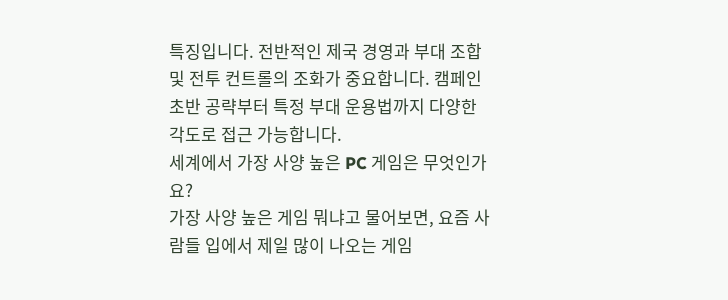특징입니다. 전반적인 제국 경영과 부대 조합 및 전투 컨트롤의 조화가 중요합니다. 캠페인 초반 공략부터 특정 부대 운용법까지 다양한 각도로 접근 가능합니다.
세계에서 가장 사양 높은 PC 게임은 무엇인가요?
가장 사양 높은 게임 뭐냐고 물어보면, 요즘 사람들 입에서 제일 많이 나오는 게임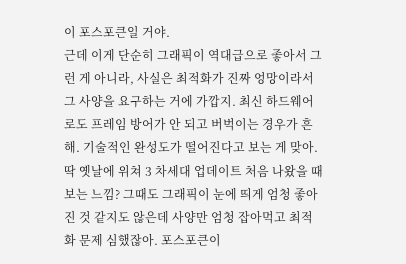이 포스포큰일 거야.
근데 이게 단순히 그래픽이 역대급으로 좋아서 그런 게 아니라, 사실은 최적화가 진짜 엉망이라서 그 사양을 요구하는 거에 가깝지. 최신 하드웨어로도 프레임 방어가 안 되고 버벅이는 경우가 흔해. 기술적인 완성도가 떨어진다고 보는 게 맞아.
딱 옛날에 위쳐 3 차세대 업데이트 처음 나왔을 때 보는 느낌? 그때도 그래픽이 눈에 띄게 엄청 좋아진 것 같지도 않은데 사양만 엄청 잡아먹고 최적화 문제 심했잖아. 포스포큰이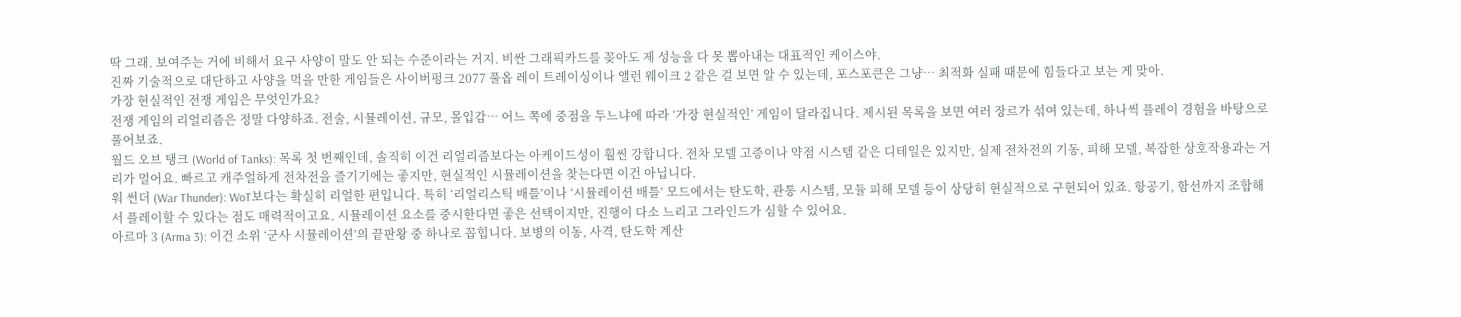딱 그래. 보여주는 거에 비해서 요구 사양이 말도 안 되는 수준이라는 거지. 비싼 그래픽카드를 꽂아도 제 성능을 다 못 뽑아내는 대표적인 케이스야.
진짜 기술적으로 대단하고 사양을 먹을 만한 게임들은 사이버펑크 2077 풀옵 레이 트레이싱이나 앨런 웨이크 2 같은 걸 보면 알 수 있는데, 포스포큰은 그냥… 최적화 실패 때문에 힘들다고 보는 게 맞아.
가장 현실적인 전쟁 게임은 무엇인가요?
전쟁 게임의 리얼리즘은 정말 다양하죠. 전술, 시뮬레이션, 규모, 몰입감… 어느 쪽에 중점을 두느냐에 따라 ‘가장 현실적인’ 게임이 달라집니다. 제시된 목록을 보면 여러 장르가 섞여 있는데, 하나씩 플레이 경험을 바탕으로 풀어보죠.
월드 오브 탱크 (World of Tanks): 목록 첫 번째인데, 솔직히 이건 리얼리즘보다는 아케이드성이 훨씬 강합니다. 전차 모델 고증이나 약점 시스템 같은 디테일은 있지만, 실제 전차전의 기동, 피해 모델, 복잡한 상호작용과는 거리가 멀어요. 빠르고 캐주얼하게 전차전을 즐기기에는 좋지만, 현실적인 시뮬레이션을 찾는다면 이건 아닙니다.
워 썬더 (War Thunder): WoT보다는 확실히 리얼한 편입니다. 특히 ‘리얼리스틱 배틀’이나 ‘시뮬레이션 배틀’ 모드에서는 탄도학, 관통 시스템, 모듈 피해 모델 등이 상당히 현실적으로 구현되어 있죠. 항공기, 함선까지 조합해서 플레이할 수 있다는 점도 매력적이고요. 시뮬레이션 요소를 중시한다면 좋은 선택이지만, 진행이 다소 느리고 그라인드가 심할 수 있어요.
아르마 3 (Arma 3): 이건 소위 ‘군사 시뮬레이션’의 끝판왕 중 하나로 꼽힙니다. 보병의 이동, 사격, 탄도학 계산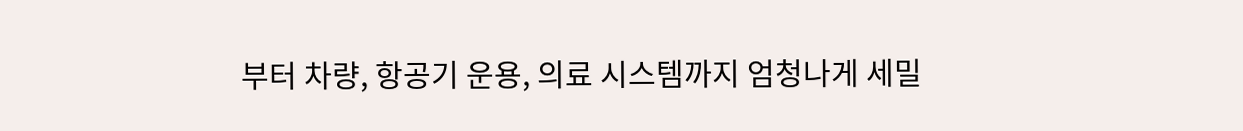부터 차량, 항공기 운용, 의료 시스템까지 엄청나게 세밀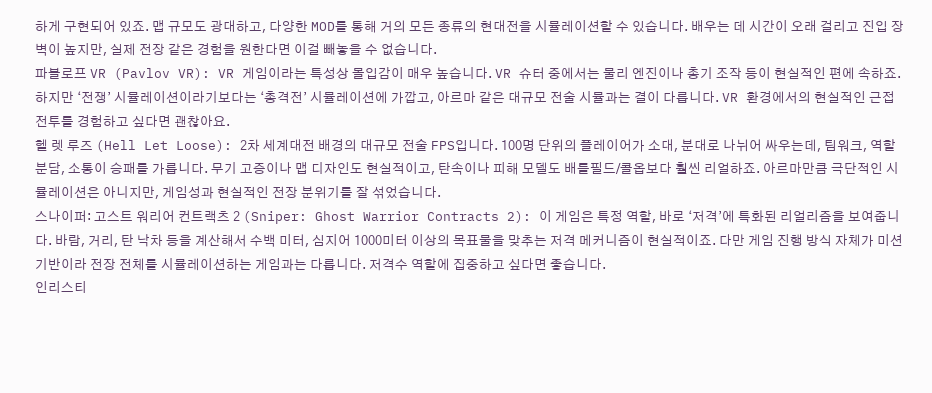하게 구현되어 있죠. 맵 규모도 광대하고, 다양한 MOD를 통해 거의 모든 종류의 현대전을 시뮬레이션할 수 있습니다. 배우는 데 시간이 오래 걸리고 진입 장벽이 높지만, 실제 전장 같은 경험을 원한다면 이걸 빼놓을 수 없습니다.
파블로프 VR (Pavlov VR): VR 게임이라는 특성상 몰입감이 매우 높습니다. VR 슈터 중에서는 물리 엔진이나 총기 조작 등이 현실적인 편에 속하죠. 하지만 ‘전쟁’ 시뮬레이션이라기보다는 ‘총격전’ 시뮬레이션에 가깝고, 아르마 같은 대규모 전술 시뮬과는 결이 다릅니다. VR 환경에서의 현실적인 근접 전투를 경험하고 싶다면 괜찮아요.
헬 렛 루즈 (Hell Let Loose): 2차 세계대전 배경의 대규모 전술 FPS입니다. 100명 단위의 플레이어가 소대, 분대로 나뉘어 싸우는데, 팀워크, 역할 분담, 소통이 승패를 가릅니다. 무기 고증이나 맵 디자인도 현실적이고, 탄속이나 피해 모델도 배틀필드/콜옵보다 훨씬 리얼하죠. 아르마만큼 극단적인 시뮬레이션은 아니지만, 게임성과 현실적인 전장 분위기를 잘 섞었습니다.
스나이퍼: 고스트 워리어 컨트랙츠 2 (Sniper: Ghost Warrior Contracts 2): 이 게임은 특정 역할, 바로 ‘저격’에 특화된 리얼리즘을 보여줍니다. 바람, 거리, 탄 낙차 등을 계산해서 수백 미터, 심지어 1000미터 이상의 목표물을 맞추는 저격 메커니즘이 현실적이죠. 다만 게임 진행 방식 자체가 미션 기반이라 전장 전체를 시뮬레이션하는 게임과는 다릅니다. 저격수 역할에 집중하고 싶다면 좋습니다.
인리스티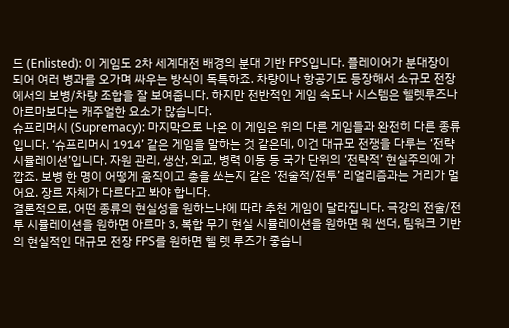드 (Enlisted): 이 게임도 2차 세계대전 배경의 분대 기반 FPS입니다. 플레이어가 분대장이 되어 여러 병과를 오가며 싸우는 방식이 독특하죠. 차량이나 항공기도 등장해서 소규모 전장에서의 보병/차량 조합을 잘 보여줍니다. 하지만 전반적인 게임 속도나 시스템은 헬렛루즈나 아르마보다는 캐주얼한 요소가 많습니다.
슈프리머시 (Supremacy): 마지막으로 나온 이 게임은 위의 다른 게임들과 완전히 다른 종류입니다. ‘슈프리머시 1914’ 같은 게임을 말하는 것 같은데, 이건 대규모 전쟁을 다루는 ‘전략 시뮬레이션’입니다. 자원 관리, 생산, 외교, 병력 이동 등 국가 단위의 ‘전략적’ 현실주의에 가깝죠. 보병 한 명이 어떻게 움직이고 총을 쏘는지 같은 ‘전술적/전투’ 리얼리즘과는 거리가 멀어요. 장르 자체가 다르다고 봐야 합니다.
결론적으로, 어떤 종류의 현실성을 원하느냐에 따라 추천 게임이 달라집니다. 극강의 전술/전투 시뮬레이션을 원하면 아르마 3, 복합 무기 현실 시뮬레이션을 원하면 워 썬더, 팀워크 기반의 현실적인 대규모 전장 FPS를 원하면 헬 렛 루즈가 좋습니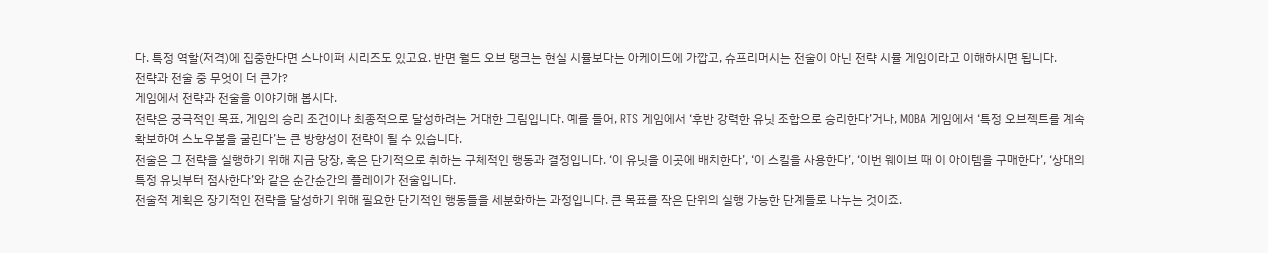다. 특정 역할(저격)에 집중한다면 스나이퍼 시리즈도 있고요. 반면 월드 오브 탱크는 현실 시뮬보다는 아케이드에 가깝고, 슈프리머시는 전술이 아닌 전략 시뮬 게임이라고 이해하시면 됩니다.
전략과 전술 중 무엇이 더 큰가?
게임에서 전략과 전술을 이야기해 봅시다.
전략은 궁극적인 목표, 게임의 승리 조건이나 최종적으로 달성하려는 거대한 그림입니다. 예를 들어, RTS 게임에서 ‘후반 강력한 유닛 조합으로 승리한다’거나, MOBA 게임에서 ‘특정 오브젝트를 계속 확보하여 스노우볼을 굴린다’는 큰 방향성이 전략이 될 수 있습니다.
전술은 그 전략을 실행하기 위해 지금 당장, 혹은 단기적으로 취하는 구체적인 행동과 결정입니다. ‘이 유닛을 이곳에 배치한다’, ‘이 스킬을 사용한다’, ‘이번 웨이브 때 이 아이템을 구매한다’, ‘상대의 특정 유닛부터 점사한다’와 같은 순간순간의 플레이가 전술입니다.
전술적 계획은 장기적인 전략을 달성하기 위해 필요한 단기적인 행동들을 세분화하는 과정입니다. 큰 목표를 작은 단위의 실행 가능한 단계들로 나누는 것이죠.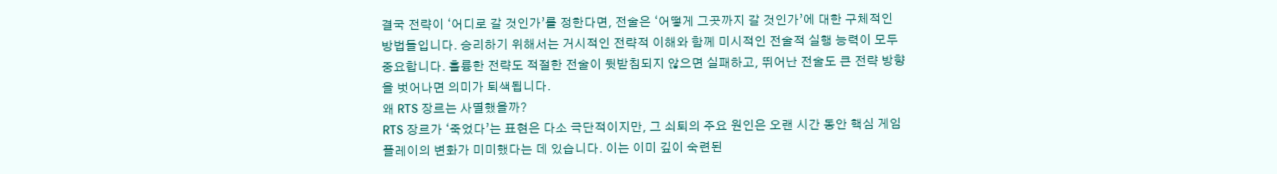결국 전략이 ‘어디로 갈 것인가’를 정한다면, 전술은 ‘어떻게 그곳까지 갈 것인가’에 대한 구체적인 방법들입니다. 승리하기 위해서는 거시적인 전략적 이해와 함께 미시적인 전술적 실행 능력이 모두 중요합니다. 훌륭한 전략도 적절한 전술이 뒷받침되지 않으면 실패하고, 뛰어난 전술도 큰 전략 방향을 벗어나면 의미가 퇴색됩니다.
왜 RTS 장르는 사멸했을까?
RTS 장르가 ‘죽었다’는 표현은 다소 극단적이지만, 그 쇠퇴의 주요 원인은 오랜 시간 동안 핵심 게임플레이의 변화가 미미했다는 데 있습니다. 이는 이미 깊이 숙련된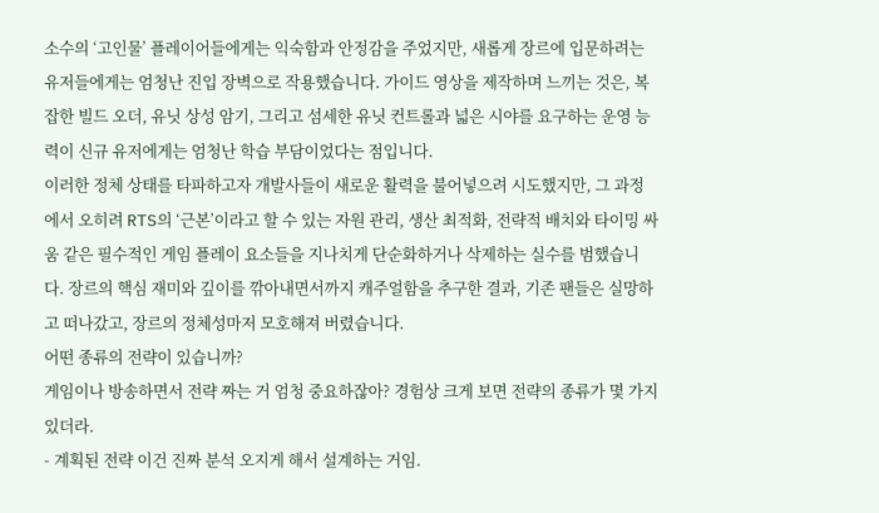소수의 ‘고인물’ 플레이어들에게는 익숙함과 안정감을 주었지만, 새롭게 장르에 입문하려는 유저들에게는 엄청난 진입 장벽으로 작용했습니다. 가이드 영상을 제작하며 느끼는 것은, 복잡한 빌드 오더, 유닛 상성 암기, 그리고 섬세한 유닛 컨트롤과 넓은 시야를 요구하는 운영 능력이 신규 유저에게는 엄청난 학습 부담이었다는 점입니다.
이러한 정체 상태를 타파하고자 개발사들이 새로운 활력을 불어넣으려 시도했지만, 그 과정에서 오히려 RTS의 ‘근본’이라고 할 수 있는 자원 관리, 생산 최적화, 전략적 배치와 타이밍 싸움 같은 필수적인 게임 플레이 요소들을 지나치게 단순화하거나 삭제하는 실수를 범했습니다. 장르의 핵심 재미와 깊이를 깎아내면서까지 캐주얼함을 추구한 결과, 기존 팬들은 실망하고 떠나갔고, 장르의 정체성마저 모호해져 버렸습니다.
어떤 종류의 전략이 있습니까?
게임이나 방송하면서 전략 짜는 거 엄청 중요하잖아? 경험상 크게 보면 전략의 종류가 몇 가지 있더라.
- 계획된 전략 이건 진짜 분석 오지게 해서 설계하는 거임.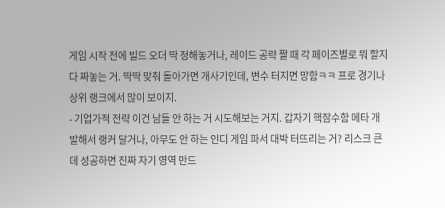게임 시작 전에 빌드 오더 딱 정해놓거나, 레이드 공략 짤 때 각 페이즈별로 뭐 할지 다 짜놓는 거. 딱딱 맞춰 돌아가면 개사기인데, 변수 터지면 망함ㅋㅋ 프로 경기나 상위 랭크에서 많이 보이지.
- 기업가적 전략 이건 남들 안 하는 거 시도해보는 거지. 갑자기 핵잠수함 메타 개발해서 랭커 달거나, 아무도 안 하는 인디 게임 파서 대박 터뜨리는 거? 리스크 큰데 성공하면 진짜 자기 영역 만드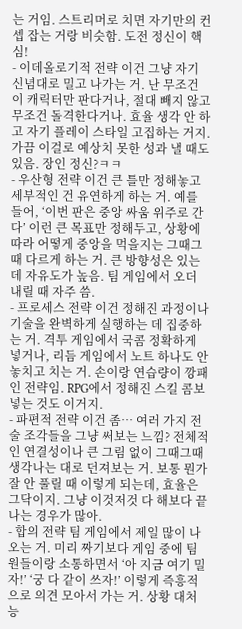는 거임. 스트리머로 치면 자기만의 컨셉 잡는 거랑 비슷함. 도전 정신이 핵심!
- 이데올로기적 전략 이건 그냥 자기 신념대로 밀고 나가는 거. 난 무조건 이 캐릭터만 판다거나, 절대 빼지 않고 무조건 돌격한다거나. 효율 생각 안 하고 자기 플레이 스타일 고집하는 거지. 가끔 이걸로 예상치 못한 성과 낼 때도 있음. 장인 정신?ㅋㅋ
- 우산형 전략 이건 큰 틀만 정해놓고 세부적인 건 유연하게 하는 거. 예를 들어, ‘이번 판은 중앙 싸움 위주로 간다’ 이런 큰 목표만 정해두고, 상황에 따라 어떻게 중앙을 먹을지는 그때그때 다르게 하는 거. 큰 방향성은 있는데 자유도가 높음. 팀 게임에서 오더 내릴 때 자주 씀.
- 프로세스 전략 이건 정해진 과정이나 기술을 완벽하게 실행하는 데 집중하는 거. 격투 게임에서 국콤 정확하게 넣거나, 리듬 게임에서 노트 하나도 안 놓치고 치는 거. 손이랑 연습량이 깡패인 전략임. RPG에서 정해진 스킬 콤보 넣는 것도 이거지.
- 파편적 전략 이건 좀… 여러 가지 전술 조각들을 그냥 써보는 느낌? 전체적인 연결성이나 큰 그림 없이 그때그때 생각나는 대로 던져보는 거. 보통 뭔가 잘 안 풀릴 때 이렇게 되는데, 효율은 그닥이지. 그냥 이것저것 다 해보다 끝나는 경우가 많아.
- 합의 전략 팀 게임에서 제일 많이 나오는 거. 미리 짜기보다 게임 중에 팀원들이랑 소통하면서 ‘아 지금 여기 밀자!’ ‘궁 다 같이 쓰자!’ 이렇게 즉흥적으로 의견 모아서 가는 거. 상황 대처 능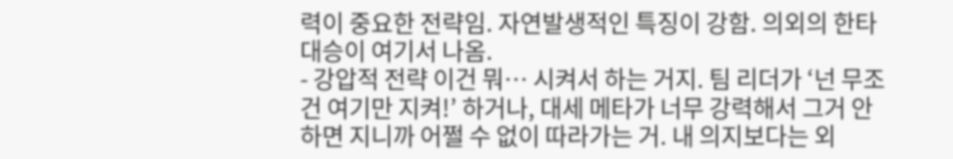력이 중요한 전략임. 자연발생적인 특징이 강함. 의외의 한타 대승이 여기서 나옴.
- 강압적 전략 이건 뭐… 시켜서 하는 거지. 팀 리더가 ‘넌 무조건 여기만 지켜!’ 하거나, 대세 메타가 너무 강력해서 그거 안 하면 지니까 어쩔 수 없이 따라가는 거. 내 의지보다는 외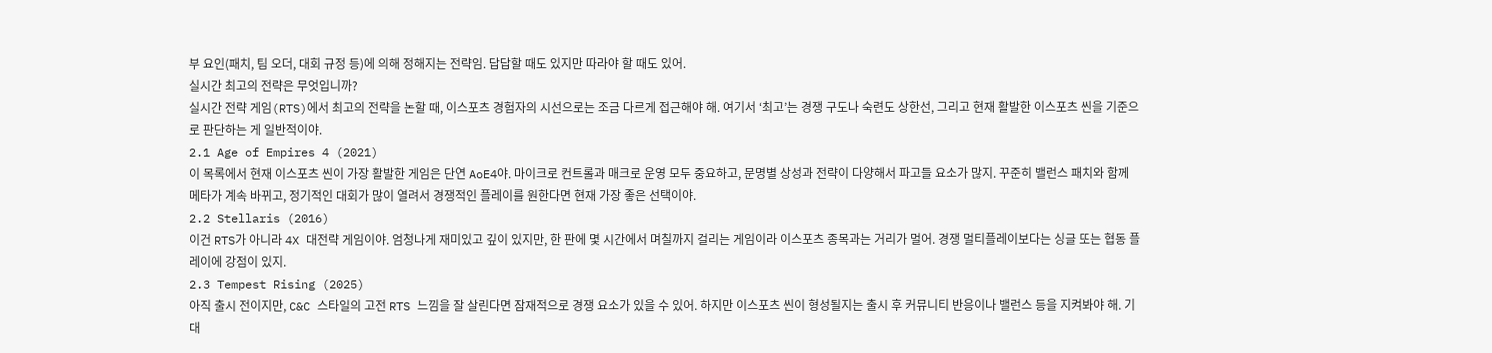부 요인(패치, 팀 오더, 대회 규정 등)에 의해 정해지는 전략임. 답답할 때도 있지만 따라야 할 때도 있어.
실시간 최고의 전략은 무엇입니까?
실시간 전략 게임(RTS)에서 최고의 전략을 논할 때, 이스포츠 경험자의 시선으로는 조금 다르게 접근해야 해. 여기서 ‘최고’는 경쟁 구도나 숙련도 상한선, 그리고 현재 활발한 이스포츠 씬을 기준으로 판단하는 게 일반적이야.
2.1 Age of Empires 4 (2021)
이 목록에서 현재 이스포츠 씬이 가장 활발한 게임은 단연 AoE4야. 마이크로 컨트롤과 매크로 운영 모두 중요하고, 문명별 상성과 전략이 다양해서 파고들 요소가 많지. 꾸준히 밸런스 패치와 함께 메타가 계속 바뀌고, 정기적인 대회가 많이 열려서 경쟁적인 플레이를 원한다면 현재 가장 좋은 선택이야.
2.2 Stellaris (2016)
이건 RTS가 아니라 4X 대전략 게임이야. 엄청나게 재미있고 깊이 있지만, 한 판에 몇 시간에서 며칠까지 걸리는 게임이라 이스포츠 종목과는 거리가 멀어. 경쟁 멀티플레이보다는 싱글 또는 협동 플레이에 강점이 있지.
2.3 Tempest Rising (2025)
아직 출시 전이지만, C&C 스타일의 고전 RTS 느낌을 잘 살린다면 잠재적으로 경쟁 요소가 있을 수 있어. 하지만 이스포츠 씬이 형성될지는 출시 후 커뮤니티 반응이나 밸런스 등을 지켜봐야 해. 기대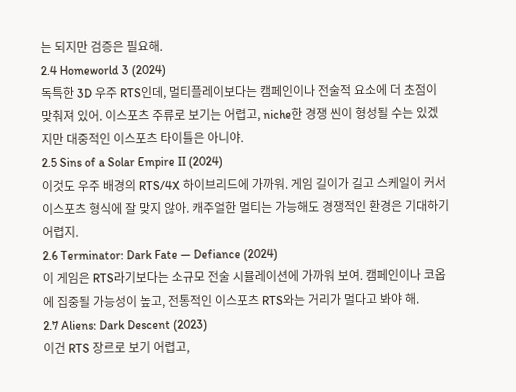는 되지만 검증은 필요해.
2.4 Homeworld 3 (2024)
독특한 3D 우주 RTS인데, 멀티플레이보다는 캠페인이나 전술적 요소에 더 초점이 맞춰져 있어. 이스포츠 주류로 보기는 어렵고, niche한 경쟁 씬이 형성될 수는 있겠지만 대중적인 이스포츠 타이틀은 아니야.
2.5 Sins of a Solar Empire II (2024)
이것도 우주 배경의 RTS/4X 하이브리드에 가까워. 게임 길이가 길고 스케일이 커서 이스포츠 형식에 잘 맞지 않아. 캐주얼한 멀티는 가능해도 경쟁적인 환경은 기대하기 어렵지.
2.6 Terminator: Dark Fate — Defiance (2024)
이 게임은 RTS라기보다는 소규모 전술 시뮬레이션에 가까워 보여. 캠페인이나 코옵에 집중될 가능성이 높고, 전통적인 이스포츠 RTS와는 거리가 멀다고 봐야 해.
2.7 Aliens: Dark Descent (2023)
이건 RTS 장르로 보기 어렵고,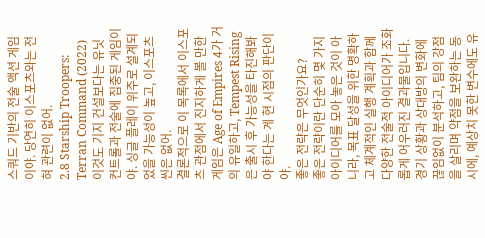스쿼드 기반의 전술 액션 게임이야. 당연히 이스포츠와는 전혀 관련이 없어.
2.8 Starship Troopers: Terran Command (2022)
이것도 기지 건설보다는 유닛 컨트롤과 전술에 집중된 게임이야. 싱글 플레이 위주로 설계되었을 가능성이 높고, 이스포츠 씬은 없어.
결론적으로 이 목록에서 이스포츠 관점에서 진지하게 볼 만한 게임은 Age of Empires 4가 거의 유일하고, Tempest Rising은 출시 후 가능성을 타진해봐야 한다는 게 현 시점의 판단이야.
좋은 전략은 무엇인가요?
좋은 전략이란 단순히 몇 가지 아이디어를 모아 놓은 것이 아니라, 목표 달성을 위한 명확하고 체계적인 실행 계획과 함께 다양한 전술적 아이디어가 조화롭게 어우러진 결과물입니다.
경기 상황과 상대방의 변화에 끊임없이 분석하고, 팀의 강점을 살리며 약점을 보완하는 동시에, 예상치 못한 변수에도 유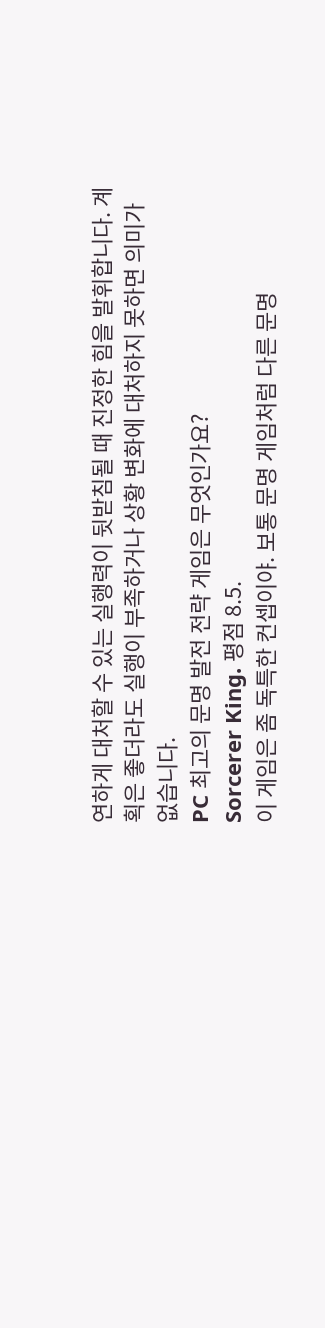연하게 대처할 수 있는 실행력이 뒷받침될 때 진정한 힘을 발휘합니다. 계획은 좋더라도 실행이 부족하거나 상황 변화에 대처하지 못하면 의미가 없습니다.
PC 최고의 문명 발전 전략 게임은 무엇인가요?
Sorcerer King. 평점 8.5.
이 게임은 좀 독특한 컨셉이야. 보통 문명 게임처럼 다른 문명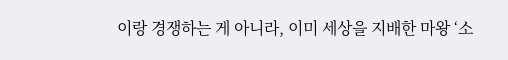이랑 경쟁하는 게 아니라, 이미 세상을 지배한 마왕 ‘소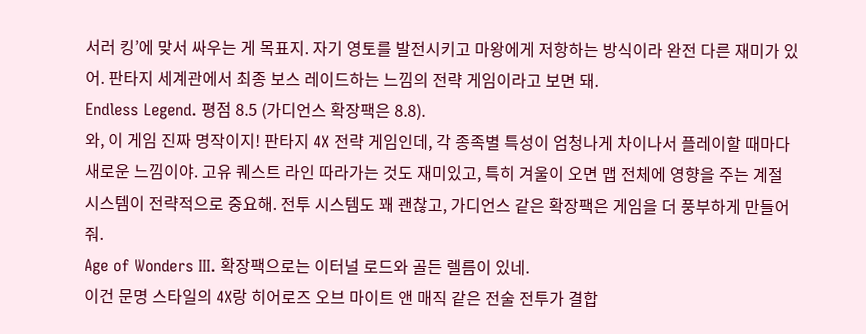서러 킹’에 맞서 싸우는 게 목표지. 자기 영토를 발전시키고 마왕에게 저항하는 방식이라 완전 다른 재미가 있어. 판타지 세계관에서 최종 보스 레이드하는 느낌의 전략 게임이라고 보면 돼.
Endless Legend. 평점 8.5 (가디언스 확장팩은 8.8).
와, 이 게임 진짜 명작이지! 판타지 4X 전략 게임인데, 각 종족별 특성이 엄청나게 차이나서 플레이할 때마다 새로운 느낌이야. 고유 퀘스트 라인 따라가는 것도 재미있고, 특히 겨울이 오면 맵 전체에 영향을 주는 계절 시스템이 전략적으로 중요해. 전투 시스템도 꽤 괜찮고, 가디언스 같은 확장팩은 게임을 더 풍부하게 만들어줘.
Age of Wonders III. 확장팩으로는 이터널 로드와 골든 렐름이 있네.
이건 문명 스타일의 4X랑 히어로즈 오브 마이트 앤 매직 같은 전술 전투가 결합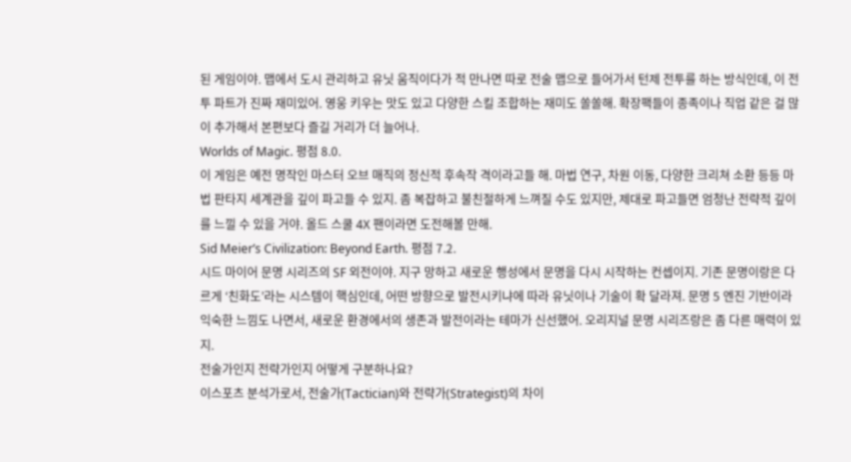된 게임이야. 맵에서 도시 관리하고 유닛 움직이다가 적 만나면 따로 전술 맵으로 들어가서 턴제 전투를 하는 방식인데, 이 전투 파트가 진짜 재미있어. 영웅 키우는 맛도 있고 다양한 스킬 조합하는 재미도 쏠쏠해. 확장팩들이 종족이나 직업 같은 걸 많이 추가해서 본편보다 즐길 거리가 더 늘어나.
Worlds of Magic. 평점 8.0.
이 게임은 예전 명작인 마스터 오브 매직의 정신적 후속작 격이라고들 해. 마법 연구, 차원 이동, 다양한 크리쳐 소환 등등 마법 판타지 세계관을 깊이 파고들 수 있지. 좀 복잡하고 불친절하게 느껴질 수도 있지만, 제대로 파고들면 엄청난 전략적 깊이를 느낄 수 있을 거야. 올드 스쿨 4X 팬이라면 도전해볼 만해.
Sid Meier’s Civilization: Beyond Earth. 평점 7.2.
시드 마이어 문명 시리즈의 SF 외전이야. 지구 망하고 새로운 행성에서 문명을 다시 시작하는 컨셉이지. 기존 문명이랑은 다르게 ‘친화도’라는 시스템이 핵심인데, 어떤 방향으로 발전시키냐에 따라 유닛이나 기술이 확 달라져. 문명 5 엔진 기반이라 익숙한 느낌도 나면서, 새로운 환경에서의 생존과 발전이라는 테마가 신선했어. 오리지널 문명 시리즈랑은 좀 다른 매력이 있지.
전술가인지 전략가인지 어떻게 구분하나요?
이스포츠 분석가로서, 전술가(Tactician)와 전략가(Strategist)의 차이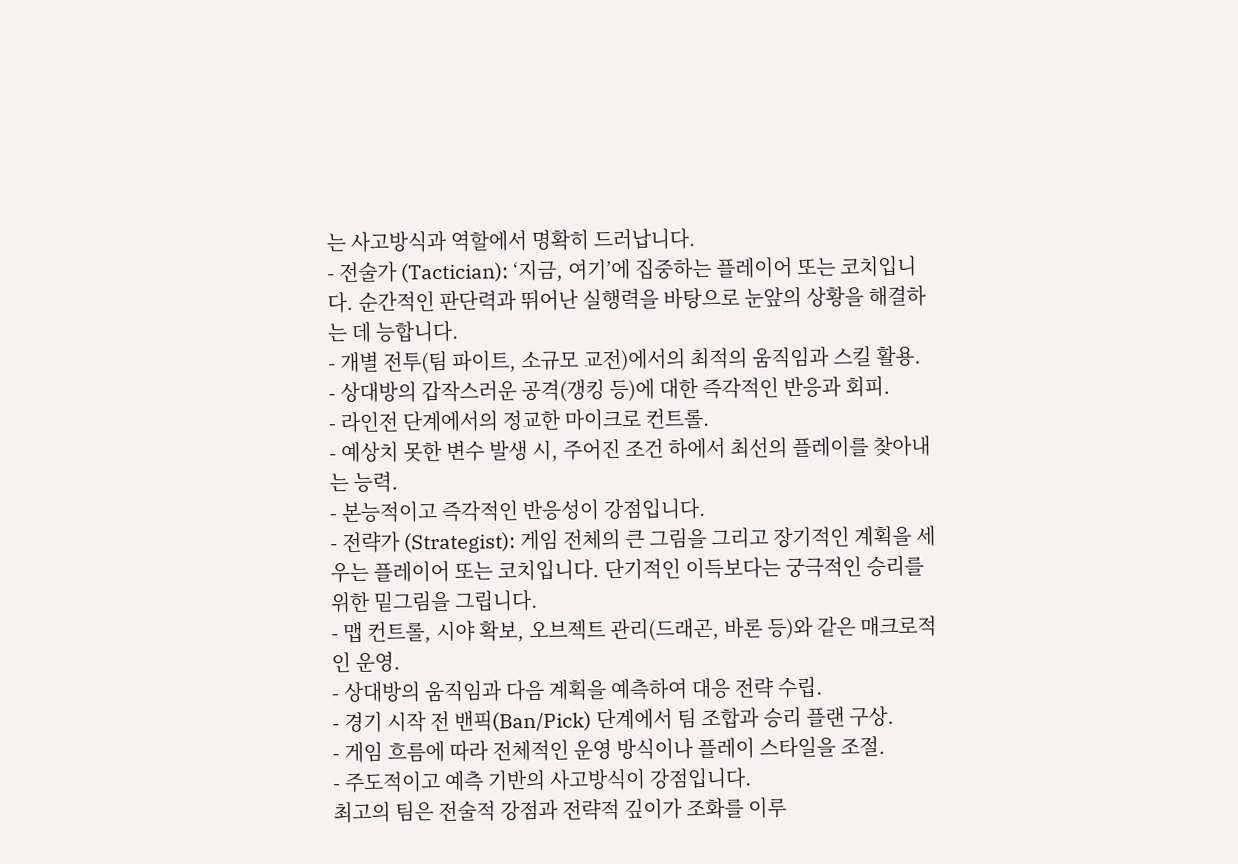는 사고방식과 역할에서 명확히 드러납니다.
- 전술가 (Tactician): ‘지금, 여기’에 집중하는 플레이어 또는 코치입니다. 순간적인 판단력과 뛰어난 실행력을 바탕으로 눈앞의 상황을 해결하는 데 능합니다.
- 개별 전투(팀 파이트, 소규모 교전)에서의 최적의 움직임과 스킬 활용.
- 상대방의 갑작스러운 공격(갱킹 등)에 대한 즉각적인 반응과 회피.
- 라인전 단계에서의 정교한 마이크로 컨트롤.
- 예상치 못한 변수 발생 시, 주어진 조건 하에서 최선의 플레이를 찾아내는 능력.
- 본능적이고 즉각적인 반응성이 강점입니다.
- 전략가 (Strategist): 게임 전체의 큰 그림을 그리고 장기적인 계획을 세우는 플레이어 또는 코치입니다. 단기적인 이득보다는 궁극적인 승리를 위한 밑그림을 그립니다.
- 맵 컨트롤, 시야 확보, 오브젝트 관리(드래곤, 바론 등)와 같은 매크로적인 운영.
- 상대방의 움직임과 다음 계획을 예측하여 대응 전략 수립.
- 경기 시작 전 밴픽(Ban/Pick) 단계에서 팀 조합과 승리 플랜 구상.
- 게임 흐름에 따라 전체적인 운영 방식이나 플레이 스타일을 조절.
- 주도적이고 예측 기반의 사고방식이 강점입니다.
최고의 팀은 전술적 강점과 전략적 깊이가 조화를 이루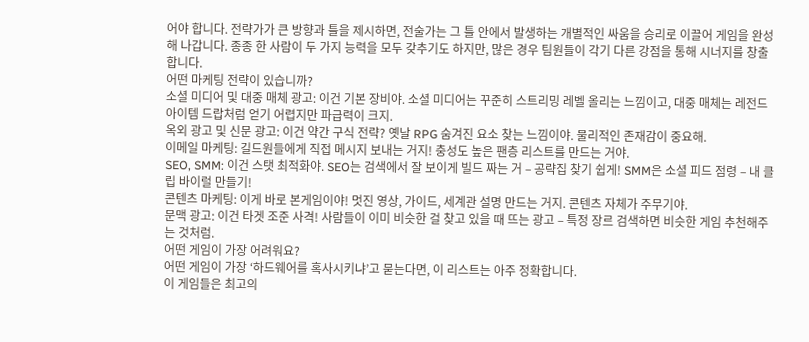어야 합니다. 전략가가 큰 방향과 틀을 제시하면, 전술가는 그 틀 안에서 발생하는 개별적인 싸움을 승리로 이끌어 게임을 완성해 나갑니다. 종종 한 사람이 두 가지 능력을 모두 갖추기도 하지만, 많은 경우 팀원들이 각기 다른 강점을 통해 시너지를 창출합니다.
어떤 마케팅 전략이 있습니까?
소셜 미디어 및 대중 매체 광고: 이건 기본 장비야. 소셜 미디어는 꾸준히 스트리밍 레벨 올리는 느낌이고, 대중 매체는 레전드 아이템 드랍처럼 얻기 어렵지만 파급력이 크지.
옥외 광고 및 신문 광고: 이건 약간 구식 전략? 옛날 RPG 숨겨진 요소 찾는 느낌이야. 물리적인 존재감이 중요해.
이메일 마케팅: 길드원들에게 직접 메시지 보내는 거지! 충성도 높은 팬층 리스트를 만드는 거야.
SEO, SMM: 이건 스탯 최적화야. SEO는 검색에서 잘 보이게 빌드 짜는 거 – 공략집 찾기 쉽게! SMM은 소셜 피드 점령 – 내 클립 바이럴 만들기!
콘텐츠 마케팅: 이게 바로 본게임이야! 멋진 영상, 가이드, 세계관 설명 만드는 거지. 콘텐츠 자체가 주무기야.
문맥 광고: 이건 타겟 조준 사격! 사람들이 이미 비슷한 걸 찾고 있을 때 뜨는 광고 – 특정 장르 검색하면 비슷한 게임 추천해주는 것처럼.
어떤 게임이 가장 어려워요?
어떤 게임이 가장 ‘하드웨어를 혹사시키냐’고 묻는다면, 이 리스트는 아주 정확합니다.
이 게임들은 최고의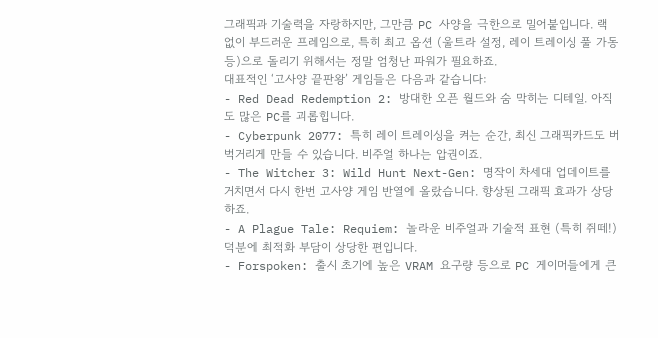그래픽과 기술력을 자랑하지만, 그만큼 PC 사양을 극한으로 밀어붙입니다. 랙 없이 부드러운 프레임으로, 특히 최고 옵션 (울트라 설정, 레이 트레이싱 풀 가동 등)으로 돌리기 위해서는 정말 엄청난 파워가 필요하죠.
대표적인 ‘고사양 끝판왕’ 게임들은 다음과 같습니다:
- Red Dead Redemption 2: 방대한 오픈 월드와 숨 막히는 디테일. 아직도 많은 PC를 괴롭힙니다.
- Cyberpunk 2077: 특히 레이 트레이싱을 켜는 순간, 최신 그래픽카드도 버벅거리게 만들 수 있습니다. 비주얼 하나는 압권이죠.
- The Witcher 3: Wild Hunt Next-Gen: 명작이 차세대 업데이트를 거치면서 다시 한번 고사양 게임 반열에 올랐습니다. 향상된 그래픽 효과가 상당하죠.
- A Plague Tale: Requiem: 놀라운 비주얼과 기술적 표현 (특히 쥐떼!) 덕분에 최적화 부담이 상당한 편입니다.
- Forspoken: 출시 초기에 높은 VRAM 요구량 등으로 PC 게이머들에게 큰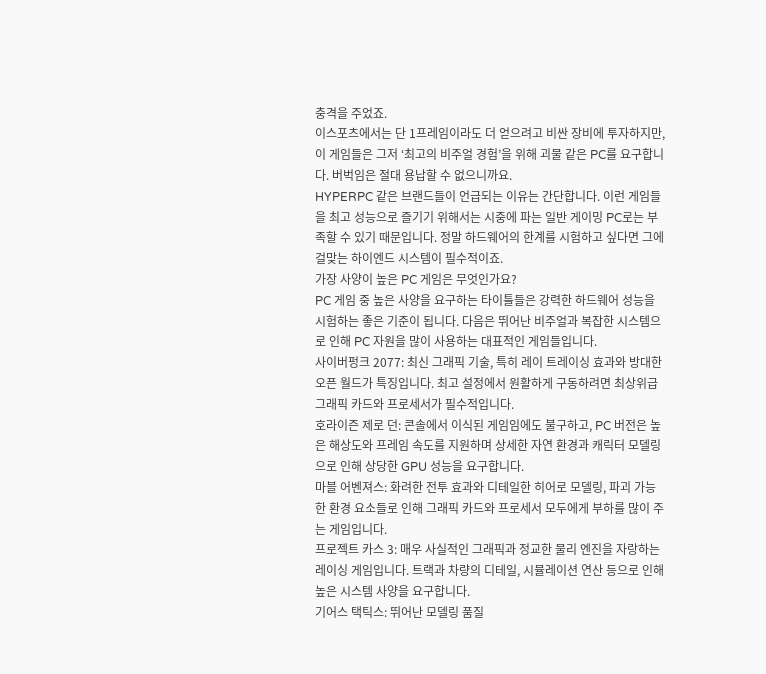충격을 주었죠.
이스포츠에서는 단 1프레임이라도 더 얻으려고 비싼 장비에 투자하지만, 이 게임들은 그저 ‘최고의 비주얼 경험’을 위해 괴물 같은 PC를 요구합니다. 버벅임은 절대 용납할 수 없으니까요.
HYPERPC 같은 브랜드들이 언급되는 이유는 간단합니다. 이런 게임들을 최고 성능으로 즐기기 위해서는 시중에 파는 일반 게이밍 PC로는 부족할 수 있기 때문입니다. 정말 하드웨어의 한계를 시험하고 싶다면 그에 걸맞는 하이엔드 시스템이 필수적이죠.
가장 사양이 높은 PC 게임은 무엇인가요?
PC 게임 중 높은 사양을 요구하는 타이틀들은 강력한 하드웨어 성능을 시험하는 좋은 기준이 됩니다. 다음은 뛰어난 비주얼과 복잡한 시스템으로 인해 PC 자원을 많이 사용하는 대표적인 게임들입니다.
사이버펑크 2077: 최신 그래픽 기술, 특히 레이 트레이싱 효과와 방대한 오픈 월드가 특징입니다. 최고 설정에서 원활하게 구동하려면 최상위급 그래픽 카드와 프로세서가 필수적입니다.
호라이즌 제로 던: 콘솔에서 이식된 게임임에도 불구하고, PC 버전은 높은 해상도와 프레임 속도를 지원하며 상세한 자연 환경과 캐릭터 모델링으로 인해 상당한 GPU 성능을 요구합니다.
마블 어벤져스: 화려한 전투 효과와 디테일한 히어로 모델링, 파괴 가능한 환경 요소들로 인해 그래픽 카드와 프로세서 모두에게 부하를 많이 주는 게임입니다.
프로젝트 카스 3: 매우 사실적인 그래픽과 정교한 물리 엔진을 자랑하는 레이싱 게임입니다. 트랙과 차량의 디테일, 시뮬레이션 연산 등으로 인해 높은 시스템 사양을 요구합니다.
기어스 택틱스: 뛰어난 모델링 품질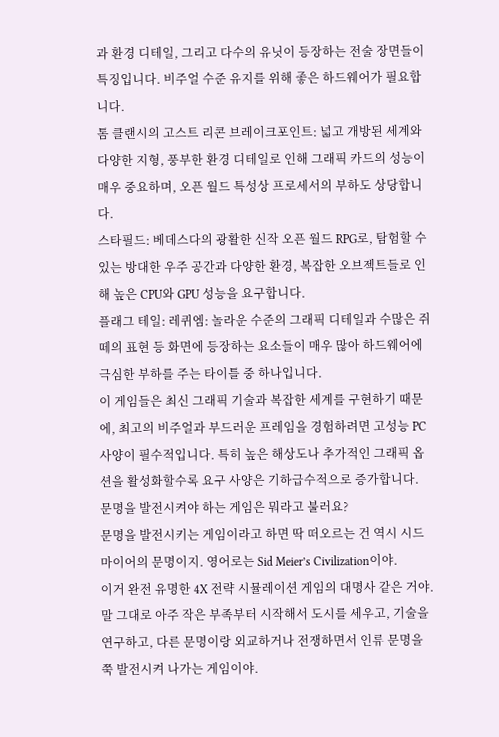과 환경 디테일, 그리고 다수의 유닛이 등장하는 전술 장면들이 특징입니다. 비주얼 수준 유지를 위해 좋은 하드웨어가 필요합니다.
톰 클랜시의 고스트 리콘 브레이크포인트: 넓고 개방된 세계와 다양한 지형, 풍부한 환경 디테일로 인해 그래픽 카드의 성능이 매우 중요하며, 오픈 월드 특성상 프로세서의 부하도 상당합니다.
스타필드: 베데스다의 광활한 신작 오픈 월드 RPG로, 탐험할 수 있는 방대한 우주 공간과 다양한 환경, 복잡한 오브젝트들로 인해 높은 CPU와 GPU 성능을 요구합니다.
플래그 테일: 레퀴엠: 놀라운 수준의 그래픽 디테일과 수많은 쥐떼의 표현 등 화면에 등장하는 요소들이 매우 많아 하드웨어에 극심한 부하를 주는 타이틀 중 하나입니다.
이 게임들은 최신 그래픽 기술과 복잡한 세계를 구현하기 때문에, 최고의 비주얼과 부드러운 프레임을 경험하려면 고성능 PC 사양이 필수적입니다. 특히 높은 해상도나 추가적인 그래픽 옵션을 활성화할수록 요구 사양은 기하급수적으로 증가합니다.
문명을 발전시켜야 하는 게임은 뭐라고 불러요?
문명을 발전시키는 게임이라고 하면 딱 떠오르는 건 역시 시드 마이어의 문명이지. 영어로는 Sid Meier’s Civilization이야.
이거 완전 유명한 4X 전략 시뮬레이션 게임의 대명사 같은 거야.
말 그대로 아주 작은 부족부터 시작해서 도시를 세우고, 기술을 연구하고, 다른 문명이랑 외교하거나 전쟁하면서 인류 문명을 쭉 발전시켜 나가는 게임이야.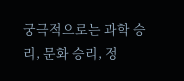궁극적으로는 과학 승리, 문화 승리, 정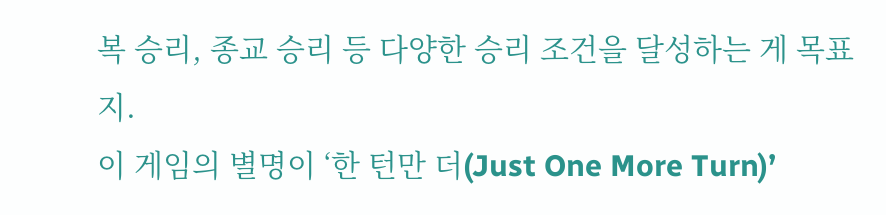복 승리, 종교 승리 등 다양한 승리 조건을 달성하는 게 목표지.
이 게임의 별명이 ‘한 턴만 더(Just One More Turn)’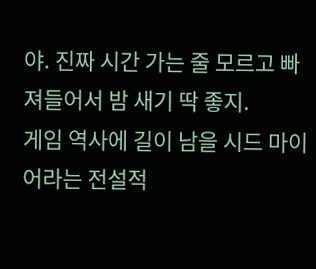야. 진짜 시간 가는 줄 모르고 빠져들어서 밤 새기 딱 좋지.
게임 역사에 길이 남을 시드 마이어라는 전설적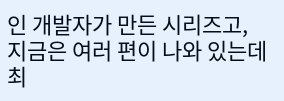인 개발자가 만든 시리즈고, 지금은 여러 편이 나와 있는데 최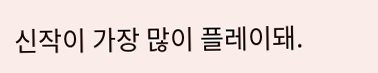신작이 가장 많이 플레이돼.